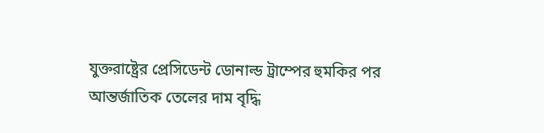যুক্তরাষ্ট্রের প্রেসিডেন্ট ডোনাল্ড ট্রাম্পের হুমকির পর আন্তর্জাতিক তেলের দাম বৃদ্ধি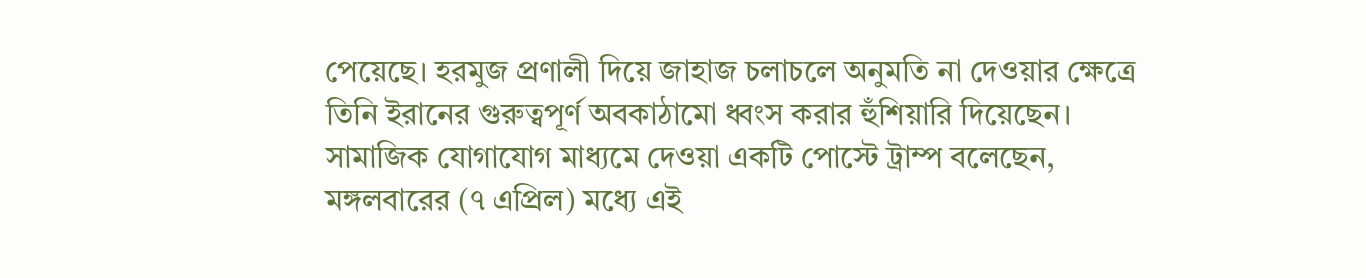পেয়েছে। হরমুজ প্রণালী দিয়ে জাহাজ চলাচলে অনুমতি না দেওয়ার ক্ষেত্রে তিনি ইরানের গুরুত্বপূর্ণ অবকাঠামো ধ্বংস করার হুঁশিয়ারি দিয়েছেন।
সামাজিক যোগাযোগ মাধ্যমে দেওয়া একটি পোস্টে ট্রাম্প বলেছেন, মঙ্গলবারের (৭ এপ্রিল) মধ্যে এই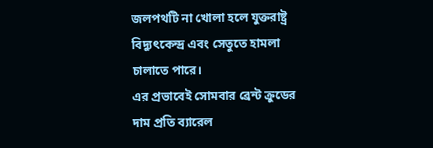জলপথটি না খোলা হলে যুক্তরাষ্ট্র বিদ্যুৎকেন্দ্র এবং সেতুতে হামলা চালাতে পারে।
এর প্রভাবেই সোমবার ব্রেন্ট ক্রুডের দাম প্রতি ব্যারেল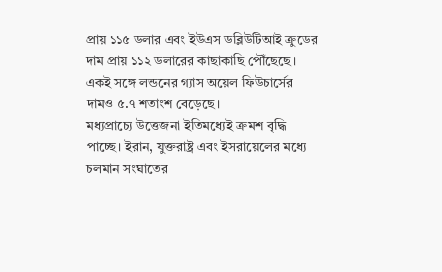প্রায় ১১৫ ডলার এবং ইউএস ডব্লিউটিআই ক্রুডের দাম প্রায় ১১২ ডলারের কাছাকাছি পৌঁছেছে। একই সঙ্গে লন্ডনের গ্যাস অয়েল ফিউচার্সের দামও ৫.৭ শতাংশ বেড়েছে।
মধ্যপ্রাচ্যে উত্তেজনা ইতিমধ্যেই ক্রমশ বৃদ্ধি পাচ্ছে। ইরান, যুক্তরাষ্ট্র এবং ইসরায়েলের মধ্যে চলমান সংঘাতের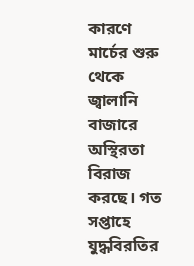কারণে মার্চের শুরু থেকে জ্বালানি বাজারে অস্থিরতা বিরাজ করছে। গত সপ্তাহে যুদ্ধবিরতির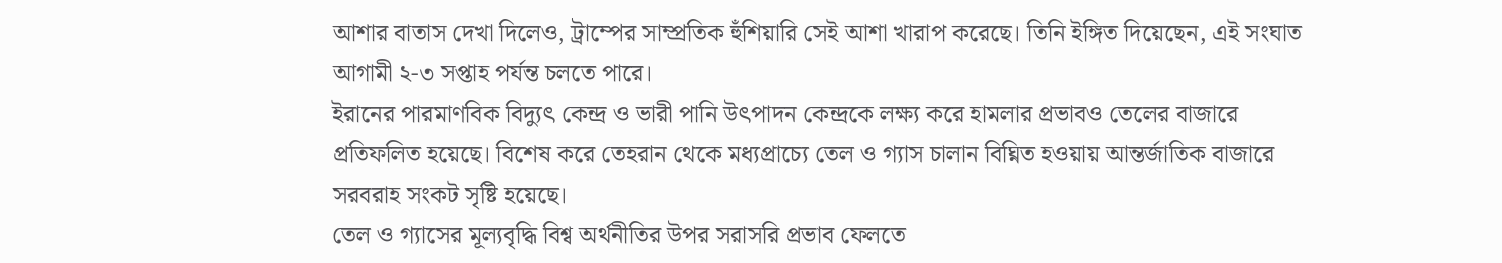আশার বাতাস দেখা দিলেও, ট্রাম্পের সাম্প্রতিক হুঁশিয়ারি সেই আশা খারাপ করেছে। তিনি ইঙ্গিত দিয়েছেন, এই সংঘাত আগামী ২-৩ সপ্তাহ পর্যন্ত চলতে পারে।
ইরানের পারমাণবিক বিদ্যুৎ কেন্দ্র ও ভারী পানি উৎপাদন কেন্দ্রকে লক্ষ্য করে হামলার প্রভাবও তেলের বাজারে প্রতিফলিত হয়েছে। বিশেষ করে তেহরান থেকে মধ্যপ্রাচ্যে তেল ও গ্যাস চালান বিঘ্নিত হওয়ায় আন্তর্জাতিক বাজারে সরবরাহ সংকট সৃষ্টি হয়েছে।
তেল ও গ্যাসের মূল্যবৃদ্ধি বিশ্ব অর্থনীতির উপর সরাসরি প্রভাব ফেলতে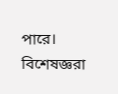পারে। বিশেষজ্ঞরা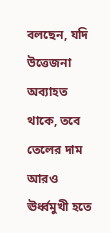বলছেন, যদি উত্তেজনা অব্যাহত থাকে, তবে তেলের দাম আরও ঊর্ধ্বমুখী হতে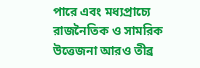পারে এবং মধ্যপ্রাচ্যে রাজনৈতিক ও সামরিক উত্তেজনা আরও তীব্র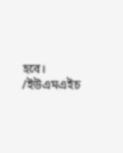হবে।
/ইউএমএইচ